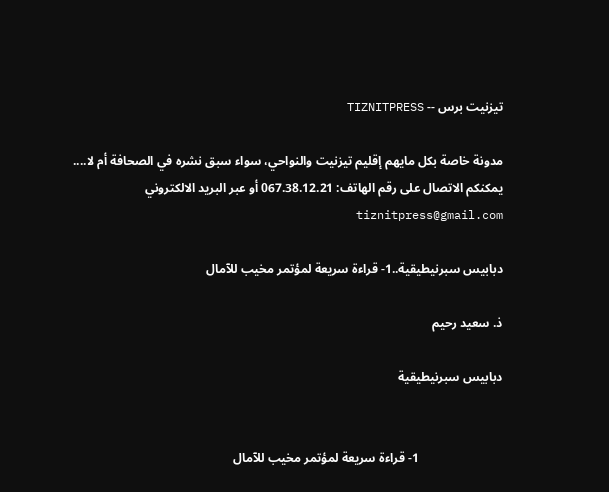تيزنيت برس -- TIZNITPRESS

مدونة خاصة بكل مايهم إقليم تيزنيت والنواحي، سواء سبق نشره في الصحافة أم لا.... يمكنكم الاتصال على رقم الهاتف: 067.38.12.21 أو عبر البريد الالكتروني tiznitpress@gmail.com

دبابيس سبرنيطيقية..1- قراءة سريعة لمؤتمر مخيب للآمال

ذ. سعيد رحيم

دبابيس سبرنيطيقية


                           1- قراءة سريعة لمؤتمر مخيب للآمال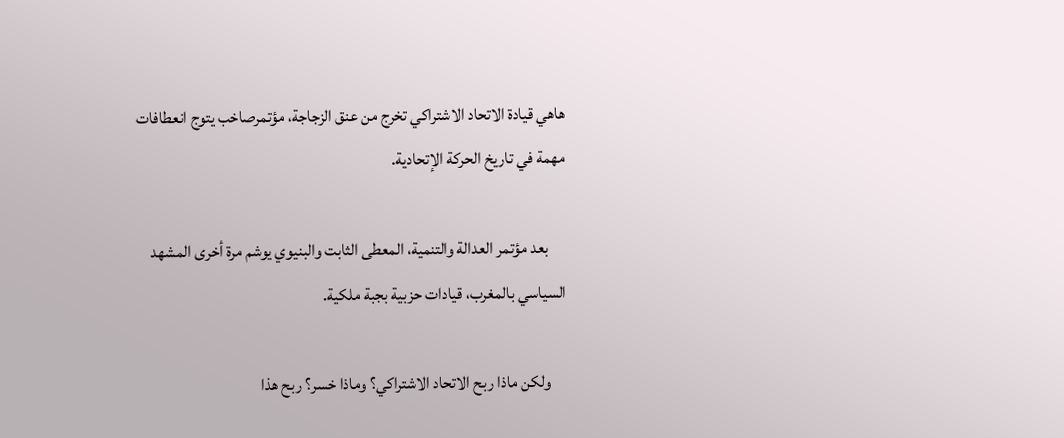هاهي قيادة الاتحاد الاشتراكي تخرج من عنق الزجاجة، مؤتمرصاخب يتوج انعطافات مهمة في تاريخ الحركة الإتحادية.

     بعد مؤتمر العدالة والتنمية، المعطى الثابت والبنيوي يوشم مرة أخرى المشهد السياسي بالمغرب، قيادات حزبية بجبة ملكية.

     ولكن ماذا ربح الاتحاد الاشتراكي؟ وماذا خسر؟ ربح هذا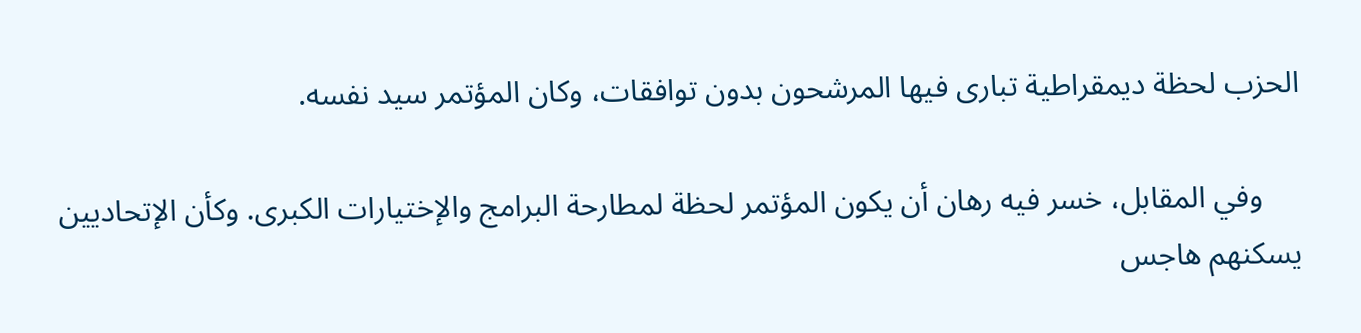الحزب لحظة ديمقراطية تبارى فيها المرشحون بدون توافقات، وكان المؤتمر سيد نفسه.

     وفي المقابل، خسر فيه رهان أن يكون المؤتمر لحظة لمطارحة البرامج والإختيارات الكبرى. وكأن الإتحاديين يسكنهم هاجس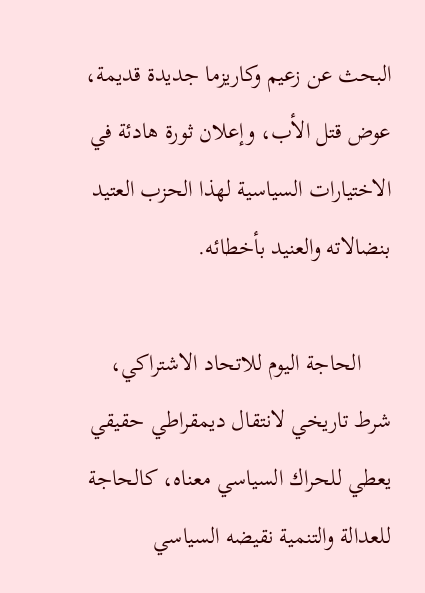البحث عن زعيم وكاريزما جديدة قديمة، عوض قتل الأب، وإعلان ثورة هادئة في الاختيارات السياسية لهذا الحزب العتيد بنضالاته والعنيد بأخطائه.

     الحاجة اليوم للاتحاد الاشتراكي، شرط تاريخي لانتقال ديمقراطي حقيقي يعطي للحراك السياسي معناه، كالحاجة للعدالة والتنمية نقيضه السياسي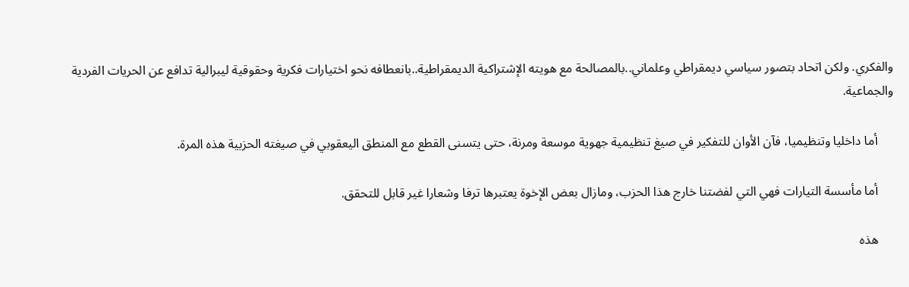والفكري. ولكن اتحاد بتصور سياسي ديمقراطي وعلماني..بالمصالحة مع هويته الإشتراكية الديمقراطية..بانعطافه نحو اختيارات فكرية وحقوقية ليبرالية تدافع عن الحريات الفردية والجماعية.

     أما داخليا وتنظيميا، فآن الأوان للتفكير في صيغ تنظيمية جهوية موسعة ومرنة، حتى يتسنى القطع مع المنطق اليعقوبي في صيغته الحزبية هذه المرة.

     أما مأسسة التيارات فهي التي لفضتنا خارج هذا الحزب، ومازال بعض الإخوة يعتبرها ترفا وشعارا غير قابل للتحقق.

     هذه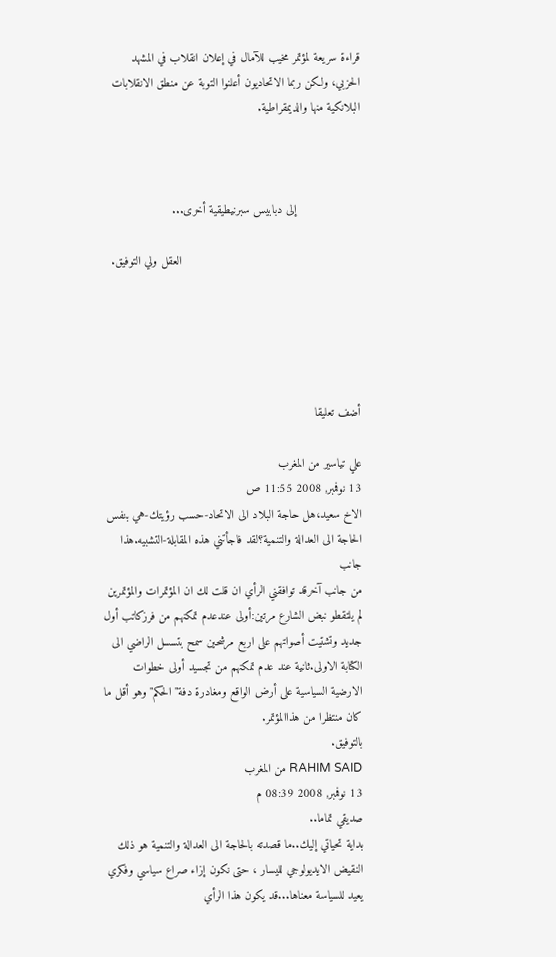قراءة سريعة لمؤتمر مخيب للآمال في إعلان انقلاب في المشهد الحزبي، ولكن ربما الاتحاديون أعلنوا التوبة عن منطق الانقلابات البلانكية منها والديمقراطية.



                  إلى دبابيس سبرنيطيقية أخرى...

                                                   العقل ولي التوفيق.





أضف تعليقا

علي تياسير من المغرب
13 نوفمبر, 2008 11:55 ص
الاخ سعيد،هل حاجة البلاد الى الاتحاد-حسب رؤيتك-هي بنفس الحاجة الى العدالة والتنمية؟لقد فاجأتني هذه المقابلة-التشبيه.هذا جانب
من جانب آخرقد توافقني الرأي ان قلت لك ان المؤتمرات والمؤتمرين لم يلتقطو نبض الشارع مرتين:أولى عندعدم تمكنهم من فرزكاتب أول جديد وتشتيت أصواتهم على اربع مرشحين سمح بتسسل الراضي الى الكتابة الاولى.ثانية عند عدم تمكنهم من تجسيد أولى خطوات الارضية السياسية على أرض الواقع ومغادرة دفة" الحكم"وهو أقل ما كان منتظرا من هذاالمؤتمر.
بالتوفيق.
RAHIM SAID من المغرب
13 نوفمبر, 2008 08:39 م
صديقي تماما..
بداية تحياتي إليك..ما قصدته بالحاجة الى العدالة والتنمية هو ذلك النقيض الايديولوجي لليسار ، حتى نكون إزاء صراع سياسي وفكري يعيد للسياسة معناها...قد يكون هذا الرأي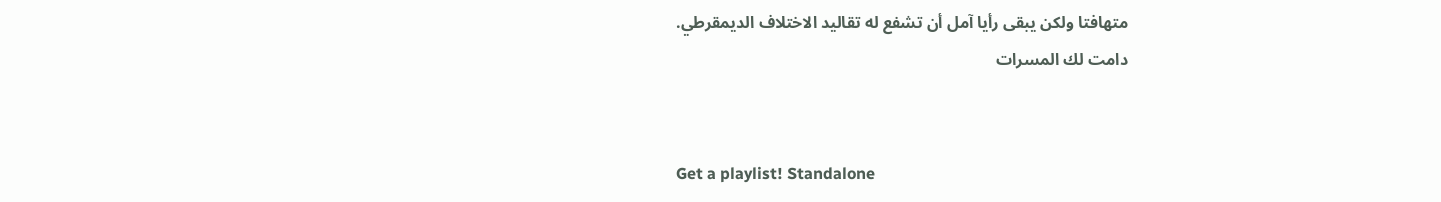متهافتا ولكن يبقى رأيا آمل أن تشفع له تقاليد الاختلاف الديمقرطي.
دامت لك المسرات


Get a playlist! Standalone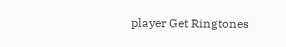player Get Ringtones